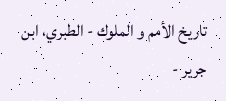تاريخ الأمم و الملوك - الطبري، ابن جرير -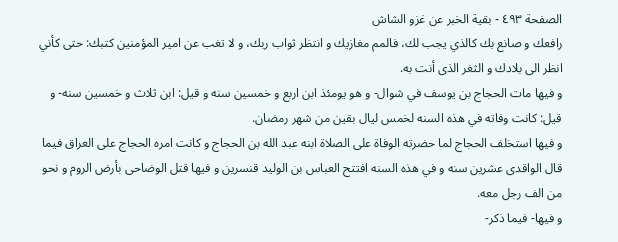الصفحة ٤٩٣ - بقية الخبر عن غزو الشاش
رافعك و صانع بك كالذي يجب لك، فالمم مغازيك و انتظر ثواب ربك، و لا تغب عن امير المؤمنين كتبك: حتى كأني انظر الى بلادك و الثغر الذى أنت به.
و فيها مات الحجاج بن يوسف في شوال- و هو يومئذ ابن اربع و خمسين سنه و قيل: ابن ثلاث و خمسين سنه- و قيل: كانت وفاته في هذه السنه لخمس ليال بقين من شهر رمضان.
و فيها استخلف الحجاج لما حضرته الوفاة على الصلاة ابنه عبد الله بن الحجاج و كانت امره الحجاج على العراق فيما قال الواقدى عشرين سنه و في هذه السنه افتتح العباس بن الوليد قنسرين و فيها قتل الوضاحى بأرض الروم و نحو من الف رجل معه.
و فيها- فيما ذكر-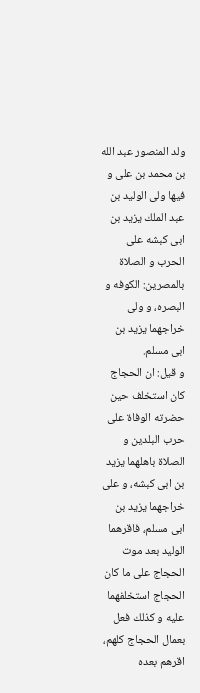ولد المنصور عبد الله بن محمد بن على و فيها ولى الوليد بن عبد الملك يزيد بن ابى كبشه على الحرب و الصلاة بالمصرين: الكوفه و البصره، و ولى خراجهما يزيد بن ابى مسلم.
و قيل: ان الحجاج كان استخلف حين حضرته الوفاة على حرب البلدين و الصلاة باهلهما يزيد بن ابى كبشه، و على خراجهما يزيد بن ابى مسلم، فاقرهما الوليد بعد موت الحجاج على ما كان الحجاج استخلفهما عليه و كذلك فعل بعمال الحجاج كلهم، اقرهم بعده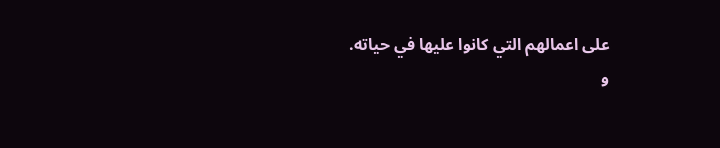على اعمالهم التي كانوا عليها في حياته.
و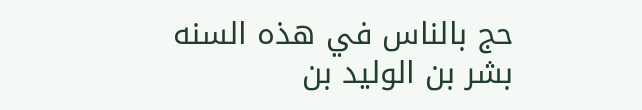حج بالناس في هذه السنه بشر بن الوليد بن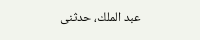عبد الملك، حدثنى